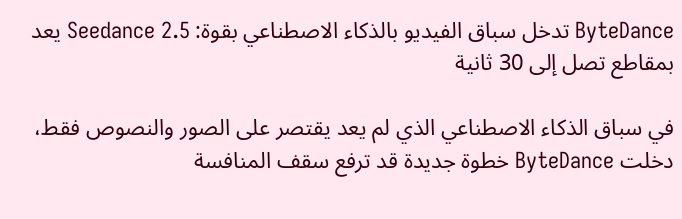ByteDance تدخل سباق الفيديو بالذكاء الاصطناعي بقوة: Seedance 2.5 يعد بمقاطع تصل إلى 30 ثانية

في سباق الذكاء الاصطناعي الذي لم يعد يقتصر على الصور والنصوص فقط، دخلت ByteDance خطوة جديدة قد ترفع سقف المنافسة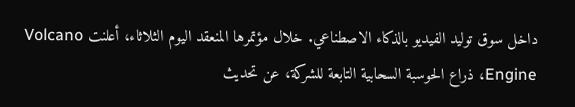داخل سوق توليد الفيديو بالذكاء الاصطناعي. خلال مؤتمرها المنعقد اليوم الثلاثاء، أعلنت Volcano Engine، ذراع الحوسبة السحابية التابعة للشركة، عن تحديث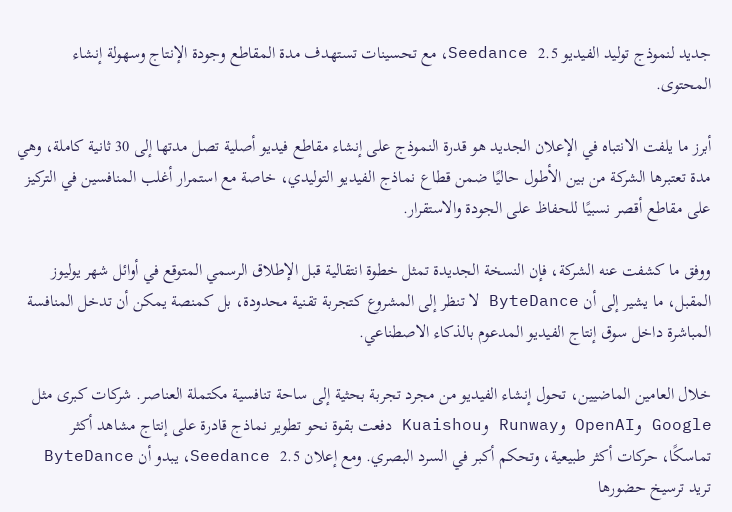جديد لنموذج توليد الفيديو Seedance 2.5، مع تحسينات تستهدف مدة المقاطع وجودة الإنتاج وسهولة إنشاء المحتوى.

أبرز ما يلفت الانتباه في الإعلان الجديد هو قدرة النموذج على إنشاء مقاطع فيديو أصلية تصل مدتها إلى 30 ثانية كاملة، وهي مدة تعتبرها الشركة من بين الأطول حاليًا ضمن قطاع نماذج الفيديو التوليدي، خاصة مع استمرار أغلب المنافسين في التركيز على مقاطع أقصر نسبيًا للحفاظ على الجودة والاستقرار.

ووفق ما كشفت عنه الشركة، فإن النسخة الجديدة تمثل خطوة انتقالية قبل الإطلاق الرسمي المتوقع في أوائل شهر يوليوز المقبل، ما يشير إلى أن ByteDance لا تنظر إلى المشروع كتجربة تقنية محدودة، بل كمنصة يمكن أن تدخل المنافسة المباشرة داخل سوق إنتاج الفيديو المدعوم بالذكاء الاصطناعي.

خلال العامين الماضيين، تحول إنشاء الفيديو من مجرد تجربة بحثية إلى ساحة تنافسية مكتملة العناصر. شركات كبرى مثل Google وOpenAI وRunway وKuaishou دفعت بقوة نحو تطوير نماذج قادرة على إنتاج مشاهد أكثر تماسكًا، حركات أكثر طبيعية، وتحكم أكبر في السرد البصري. ومع إعلان Seedance 2.5، يبدو أن ByteDance تريد ترسيخ حضورها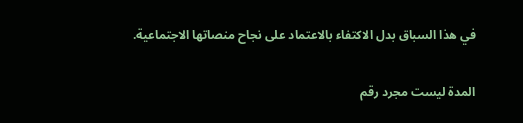في هذا السباق بدل الاكتفاء بالاعتماد على نجاح منصاتها الاجتماعية.

المدة ليست مجرد رقم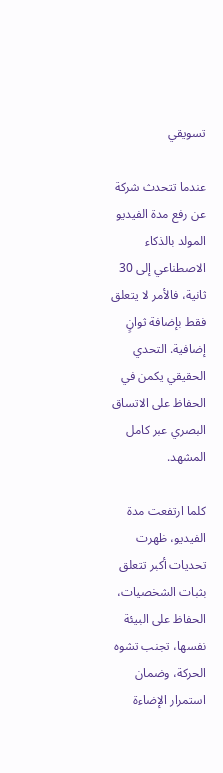تسويقي

عندما تتحدث شركة عن رفع مدة الفيديو المولد بالذكاء الاصطناعي إلى 30 ثانية، فالأمر لا يتعلق فقط بإضافة ثوانٍ إضافية. التحدي الحقيقي يكمن في الحفاظ على الاتساق البصري عبر كامل المشهد.

كلما ارتفعت مدة الفيديو، ظهرت تحديات أكبر تتعلق بثبات الشخصيات، الحفاظ على البيئة نفسها، تجنب تشوه الحركة، وضمان استمرار الإضاءة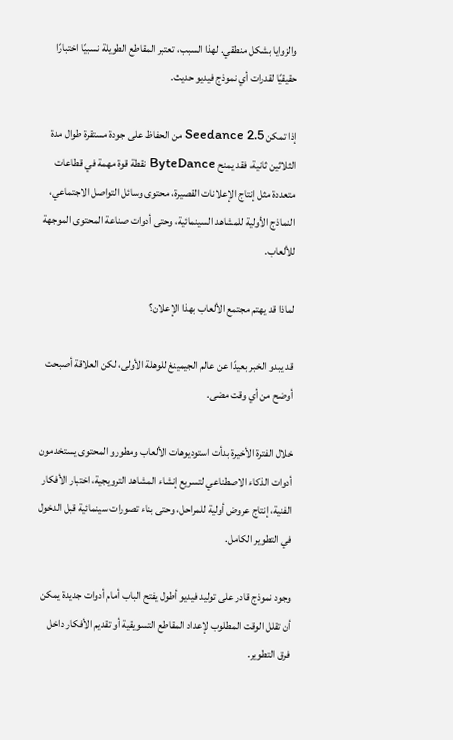والزوايا بشكل منطقي. لهذا السبب، تعتبر المقاطع الطويلة نسبيًا اختبارًا حقيقيًا لقدرات أي نموذج فيديو حديث.

إذا تمكن Seedance 2.5 من الحفاظ على جودة مستقرة طوال مدة الثلاثين ثانية، فقد يمنح ByteDance نقطة قوة مهمة في قطاعات متعددة مثل إنتاج الإعلانات القصيرة، محتوى وسائل التواصل الاجتماعي، النماذج الأولية للمشاهد السينمائية، وحتى أدوات صناعة المحتوى الموجهة للألعاب.

لماذا قد يهتم مجتمع الألعاب بهذا الإعلان؟

قد يبدو الخبر بعيدًا عن عالم الجيمينغ للوهلة الأولى، لكن العلاقة أصبحت أوضح من أي وقت مضى.

خلال الفترة الأخيرة بدأت استوديوهات الألعاب ومطورو المحتوى يستخدمون أدوات الذكاء الاصطناعي لتسريع إنشاء المشاهد الترويجية، اختبار الأفكار الفنية، إنتاج عروض أولية للمراحل، وحتى بناء تصورات سينمائية قبل الدخول في التطوير الكامل.

وجود نموذج قادر على توليد فيديو أطول يفتح الباب أمام أدوات جديدة يمكن أن تقلل الوقت المطلوب لإعداد المقاطع التسويقية أو تقديم الأفكار داخل فرق التطوير.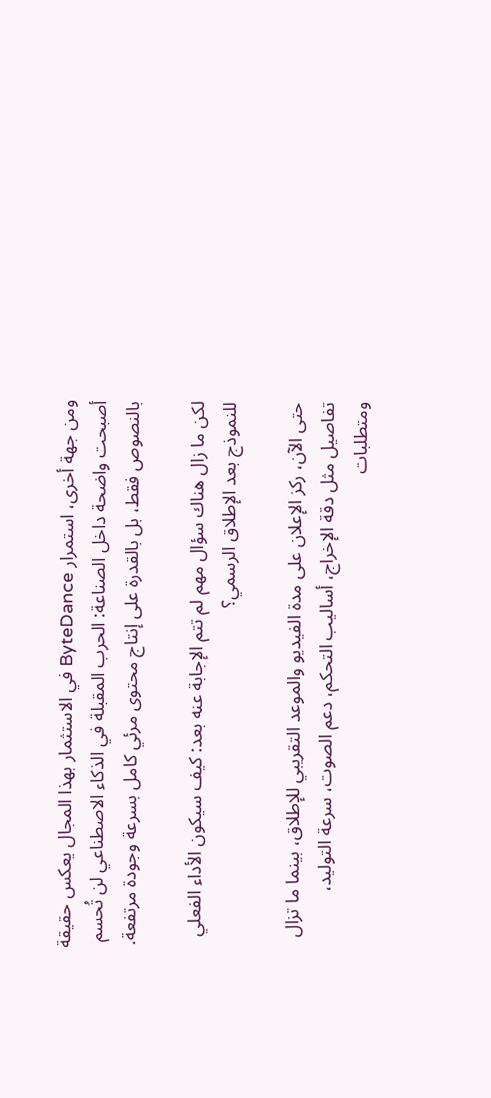ومن جهة أخرى، استمرار ByteDance في الاستثمار بهذا المجال يعكس حقيقة أصبحت واضحة داخل الصناعة: الحرب المقبلة في الذكاء الاصطناعي لن تُحسم بالنصوص فقط، بل بالقدرة على إنتاج محتوى مرئي كامل بسرعة وجودة مرتفعة.

لكن ما زال هناك سؤال مهم لم تتم الإجابة عنه بعد: كيف سيكون الأداء الفعلي للنموذج بعد الإطلاق الرسمي؟

حتى الآن، ركز الإعلان على مدة الفيديو والموعد التقريبي للإطلاق، بينما ما تزال تفاصيل مثل دقة الإخراج، أساليب التحكم، دعم الصوت، سرعة التوليد، ومتطلبات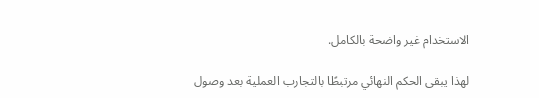الاستخدام غير واضحة بالكامل.

لهذا يبقى الحكم النهائي مرتبطًا بالتجارب العملية بعد وصول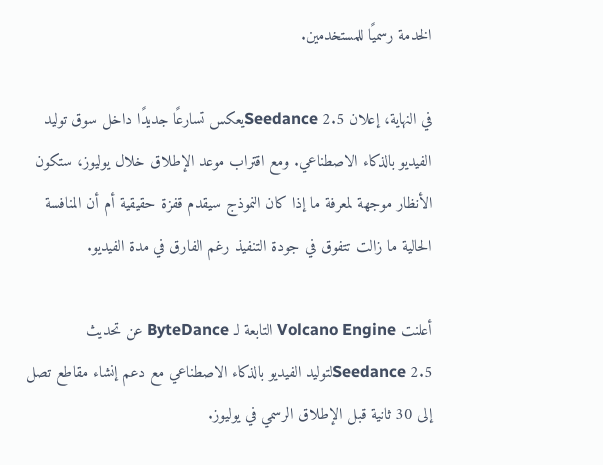الخدمة رسميًا للمستخدمين.

في النهاية، إعلان Seedance 2.5يعكس تسارعًا جديدًا داخل سوق توليد الفيديو بالذكاء الاصطناعي. ومع اقتراب موعد الإطلاق خلال يوليوز، ستكون الأنظار موجهة لمعرفة ما إذا كان النموذج سيقدم قفزة حقيقية أم أن المنافسة الحالية ما زالت تتفوق في جودة التنفيذ رغم الفارق في مدة الفيديو.

أعلنت Volcano Engine التابعة لـ ByteDance عن تحديث Seedance 2.5لتوليد الفيديو بالذكاء الاصطناعي مع دعم إنشاء مقاطع تصل إلى 30 ثانية قبل الإطلاق الرسمي في يوليوز.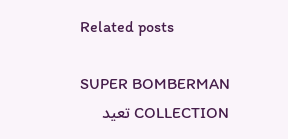Related posts

SUPER BOMBERMAN COLLECTION تعيد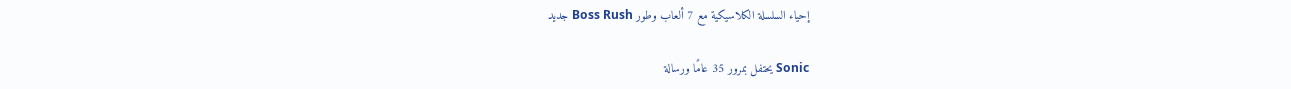إحياء السلسلة الكلاسيكية مع 7 ألعاب وطور Boss Rush جديد

Sonic يحتفل بمرور 35 عامًا ورسالة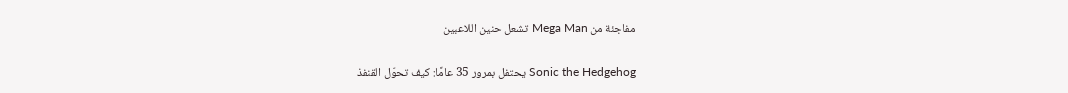مفاجئة من Mega Man تشعل حنين اللاعبين

Sonic the Hedgehog يحتفل بمرور 35 عامًا: كيف تحوّل القنفذ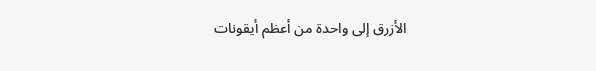الأزرق إلى واحدة من أعظم أيقونات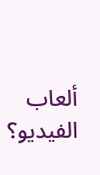ألعاب الفيديو؟